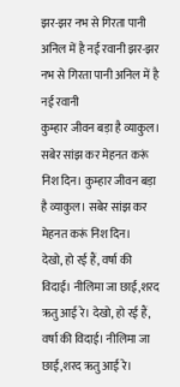झर-झर नभ से गिरता पानी अनिल में है नई रवानी झर-झर नभ से गिरता पानी अनिल में है नई रवानी
कुम्हार जीवन बड़ा है व्याकुल। सबेर सांझ कर मेहनत करूं निश दिन। कुम्हार जीवन बड़ा है व्याकुल। सबेर सांझ कर मेहनत करूं निश दिन।
देखो, हो रई हैं, वर्षा की विदाई। नीलिमा जा छाई,शरद ऋतु आई रे। देखो, हो रई हैं, वर्षा की विदाई। नीलिमा जा छाई,शरद ऋतु आई रे।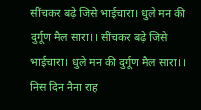सींचकर बढ़े जिसे भाईचारा। धुले मन की दुर्गूण मैल सारा।। सींचकर बढ़े जिसे भाईचारा। धुले मन की दुर्गूण मैल सारा।।
निस दिन नैना राह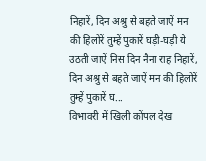निहारें, दिन अश्रु से बहते जाऐं मन की हिलोरें तुम्हें पुकारें घड़ी-घड़ी ये उठती जाऐं निस दिन नैना राह निहारें, दिन अश्रु से बहते जाऐं मन की हिलोरें तुम्हें पुकारें घ...
विभावरी में खिली कोंपल देख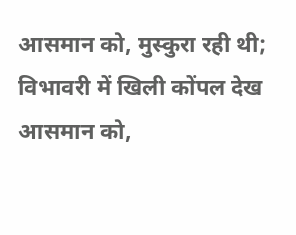आसमान को, मुस्कुरा रही थी; विभावरी में खिली कोंपल देख आसमान को,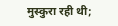मुस्कुरा रही थी;